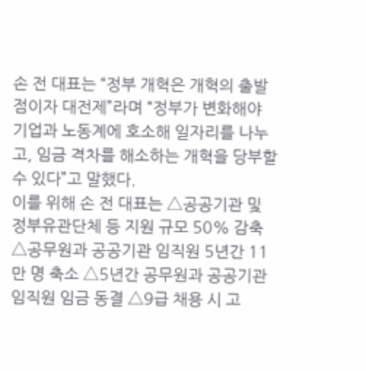손 전 대표는 “정부 개혁은 개혁의 출발점이자 대전제”라며 “정부가 변화해야 기업과 노동계에 호소해 일자리를 나누고, 임금 격차를 해소하는 개혁을 당부할 수 있다”고 말했다.
이를 위해 손 전 대표는 △공공기관 및 정부유관단체 등 지원 규모 50% 감축 △공무원과 공공기관 임직원 5년간 11만 명 축소 △5년간 공무원과 공공기관 임직원 임금 동결 △9급 채용 시 고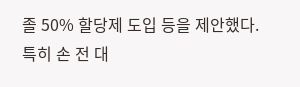졸 50% 할당제 도입 등을 제안했다.
특히 손 전 대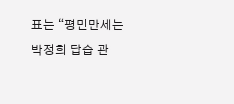표는 “평민만세는 박정희 답습 관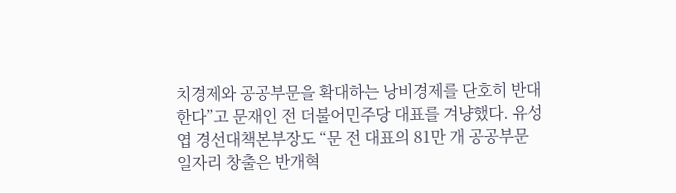치경제와 공공부문을 확대하는 낭비경제를 단호히 반대한다”고 문재인 전 더불어민주당 대표를 겨냥했다. 유성엽 경선대책본부장도 “문 전 대표의 81만 개 공공부문 일자리 창출은 반개혁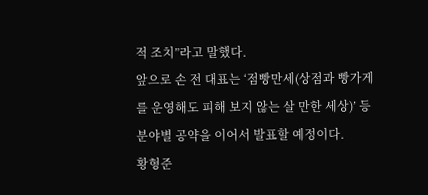적 조치”라고 말했다.
앞으로 손 전 대표는 ‘점빵만세(상점과 빵가게를 운영해도 피해 보지 않는 살 만한 세상)’ 등 분야별 공약을 이어서 발표할 예정이다.
황형준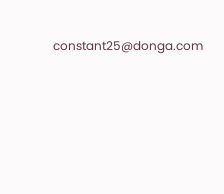constant25@donga.com